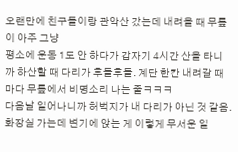오랜만에 친구들이랑 관악산 갔는데 내려올 때 무릎이 아주 그냥
평소에 운동 1도 안 하다가 갑자기 4시간 산을 타니까 하산할 때 다리가 후들후들. 계단 한칸 내려갈 때마다 무릎에서 비명소리 나는 줄ㅋㅋㅋ
다음날 일어나니까 허벅지가 내 다리가 아닌 것 같음. 화장실 가는데 변기에 앉는 게 이렇게 무서운 일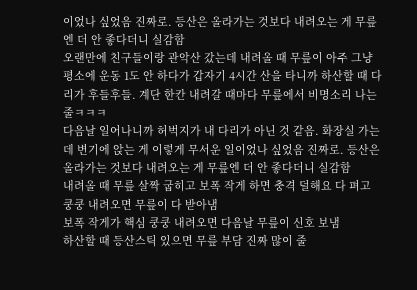이었나 싶었음 진짜로. 등산은 올라가는 것보다 내려오는 게 무릎엔 더 안 좋다더니 실감함
오랜만에 친구들이랑 관악산 갔는데 내려올 때 무릎이 아주 그냥
평소에 운동 1도 안 하다가 갑자기 4시간 산을 타니까 하산할 때 다리가 후들후들. 계단 한칸 내려갈 때마다 무릎에서 비명소리 나는 줄ㅋㅋㅋ
다음날 일어나니까 허벅지가 내 다리가 아닌 것 같음. 화장실 가는데 변기에 앉는 게 이렇게 무서운 일이었나 싶었음 진짜로. 등산은 올라가는 것보다 내려오는 게 무릎엔 더 안 좋다더니 실감함
내려올 때 무릎 살짝 굽히고 보폭 작게 하면 충격 덜해요 다 펴고 쿵쿵 내려오면 무릎이 다 받아냄
보폭 작게가 핵심 쿵쿵 내려오면 다음날 무릎이 신호 보냄
하산할 때 등산스틱 있으면 무릎 부담 진짜 많이 줄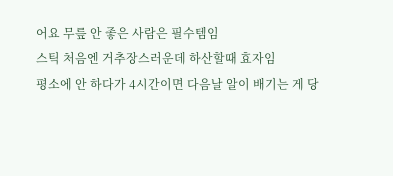어요 무릎 안 좋은 사람은 필수템임
스틱 처음엔 거추장스러운데 하산할때 효자임
평소에 안 하다가 4시간이면 다음날 알이 배기는 게 당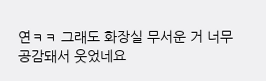연ㅋㅋ 그래도 화장실 무서운 거 너무 공감돼서 웃었네요